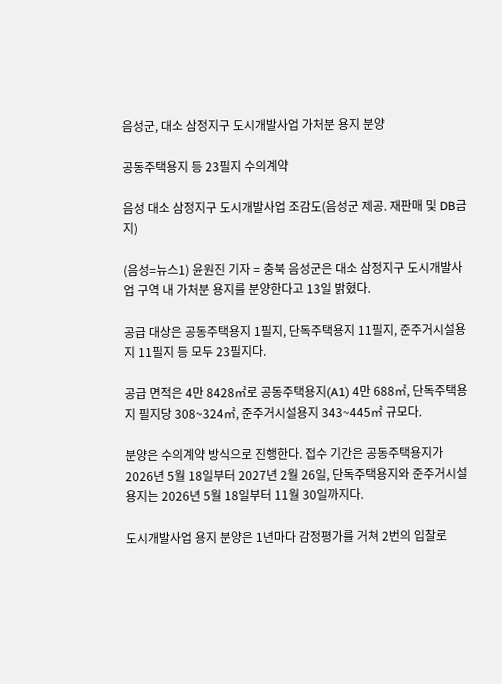음성군, 대소 삼정지구 도시개발사업 가처분 용지 분양

공동주택용지 등 23필지 수의계약

음성 대소 삼정지구 도시개발사업 조감도(음성군 제공. 재판매 및 DB금지)

(음성=뉴스1) 윤원진 기자 = 충북 음성군은 대소 삼정지구 도시개발사업 구역 내 가처분 용지를 분양한다고 13일 밝혔다.

공급 대상은 공동주택용지 1필지, 단독주택용지 11필지, 준주거시설용지 11필지 등 모두 23필지다.

공급 면적은 4만 8428㎡로 공동주택용지(A1) 4만 688㎡, 단독주택용지 필지당 308~324㎡, 준주거시설용지 343~445㎡ 규모다.

분양은 수의계약 방식으로 진행한다. 접수 기간은 공동주택용지가 2026년 5월 18일부터 2027년 2월 26일, 단독주택용지와 준주거시설용지는 2026년 5월 18일부터 11월 30일까지다.

도시개발사업 용지 분양은 1년마다 감정평가를 거쳐 2번의 입찰로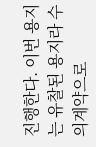진행한다. 이번 용지는 유찰된 용지라 수의계약으로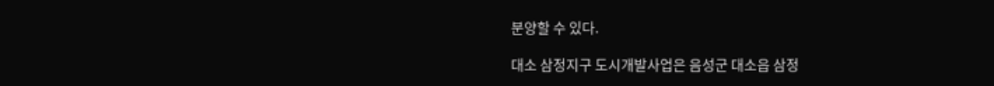분양할 수 있다.

대소 삼정지구 도시개발사업은 음성군 대소읍 삼정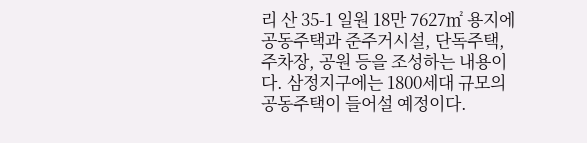리 산 35-1 일원 18만 7627㎡ 용지에 공동주택과 준주거시설, 단독주택, 주차장, 공원 등을 조성하는 내용이다. 삼정지구에는 1800세대 규모의 공동주택이 들어설 예정이다.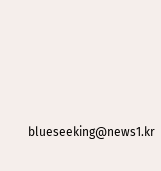blueseeking@news1.kr